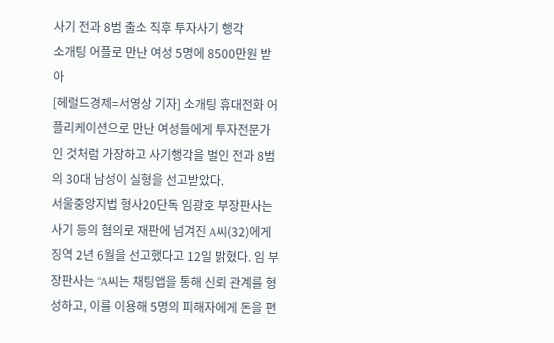사기 전과 8범 출소 직후 투자사기 행각
소개팅 어플로 만난 여성 5명에 8500만원 받아
[헤럴드경제=서영상 기자] 소개팅 휴대전화 어플리케이션으로 만난 여성들에게 투자전문가인 것처럼 가장하고 사기행각을 벌인 전과 8범의 30대 남성이 실형을 선고받았다.
서울중앙지법 형사20단독 임광호 부장판사는 사기 등의 혐의로 재판에 넘겨진 A씨(32)에게 징역 2년 6월을 선고했다고 12일 밝혔다. 임 부장판사는 “A씨는 채팅앱을 통해 신뢰 관계를 형성하고, 이를 이용해 5명의 피해자에게 돈을 편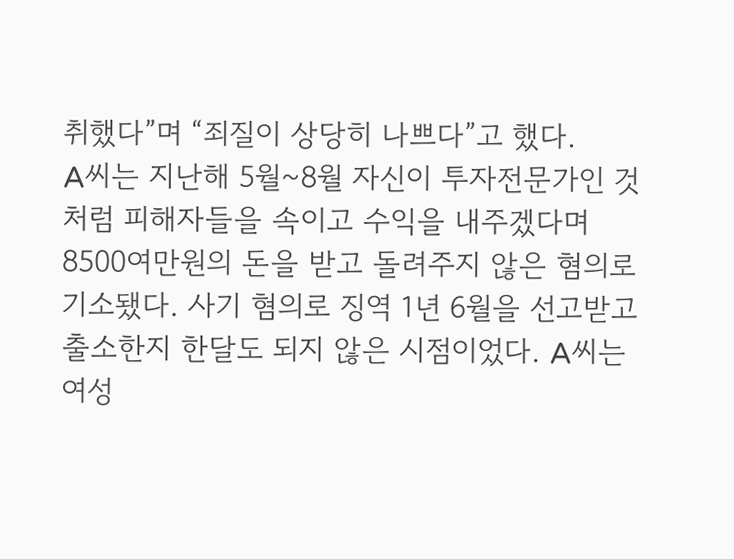취했다”며 “죄질이 상당히 나쁘다”고 했다.
A씨는 지난해 5월~8월 자신이 투자전문가인 것처럼 피해자들을 속이고 수익을 내주겠다며 8500여만원의 돈을 받고 돌려주지 않은 혐의로 기소됐다. 사기 혐의로 징역 1년 6월을 선고받고 출소한지 한달도 되지 않은 시점이었다. A씨는 여성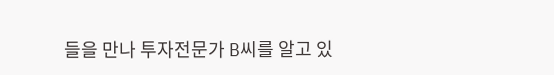들을 만나 투자전문가 B씨를 알고 있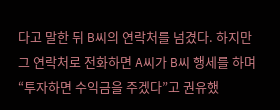다고 말한 뒤 B씨의 연락처를 넘겼다. 하지만 그 연락처로 전화하면 A씨가 B씨 행세를 하며 “투자하면 수익금을 주겠다”고 권유했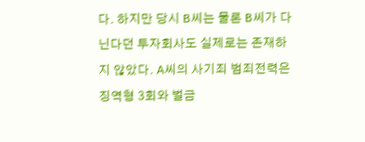다. 하지만 당시 B씨는 물론 B씨가 다닌다던 투자회사도 실제로는 존재하지 않았다. A씨의 사기죄 범죄전력은 징역형 3회와 벌금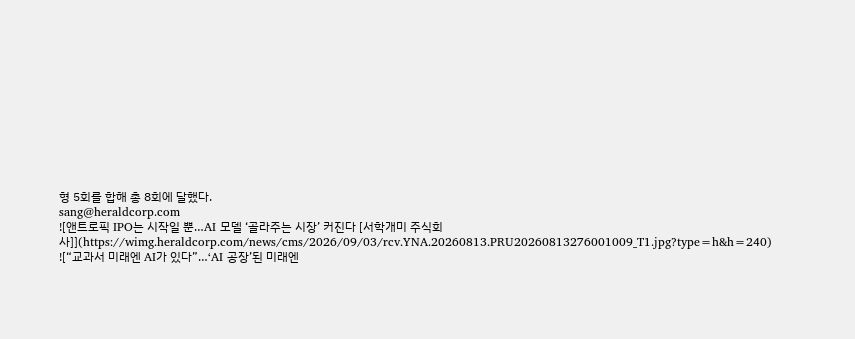형 5회를 합해 총 8회에 달했다.
sang@heraldcorp.com
![앤트로픽 IPO는 시작일 뿐…AI 모델 ‘골라주는 시장’ 커진다 [서학개미 주식회사]](https://wimg.heraldcorp.com/news/cms/2026/09/03/rcv.YNA.20260813.PRU20260813276001009_T1.jpg?type=h&h=240)
![“교과서 미래엔 AI가 있다”…‘AI 공장’된 미래엔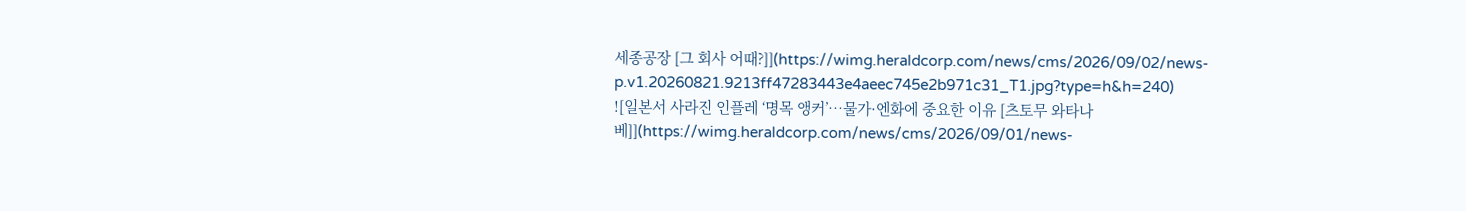세종공장 [그 회사 어때?]](https://wimg.heraldcorp.com/news/cms/2026/09/02/news-p.v1.20260821.9213ff47283443e4aeec745e2b971c31_T1.jpg?type=h&h=240)
![일본서 사라진 인플레 ‘명목 앵커’…물가·엔화에 중요한 이유 [츠토무 와타나베]](https://wimg.heraldcorp.com/news/cms/2026/09/01/news-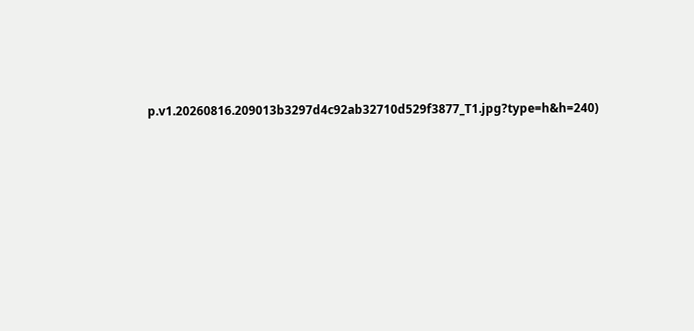p.v1.20260816.209013b3297d4c92ab32710d529f3877_T1.jpg?type=h&h=240)